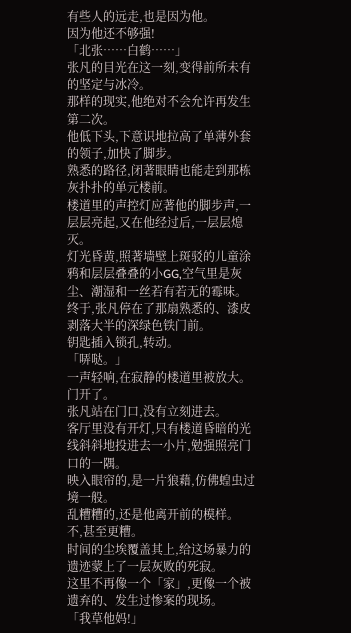有些人的远走,也是因为他。
因为他还不够强!
「北张……白鹤……」
张凡的目光在这一刻,变得前所未有的坚定与冰冷。
那样的现实,他绝对不会允许再发生第二次。
他低下头,下意识地拉高了单薄外套的领子,加快了脚步。
熟悉的路径,闭著眼睛也能走到那栋灰扑扑的单元楼前。
楼道里的声控灯应著他的脚步声,一层层亮起,又在他经过后,一层层熄灭。
灯光昏黄,照著墙壁上斑驳的儿童涂鸦和层层叠叠的小GG,空气里是灰尘、潮湿和一丝若有若无的霉味。
终于,张凡停在了那扇熟悉的、漆皮剥落大半的深绿色铁门前。
钥匙插入锁孔,转动。
「哢哒。」
一声轻响,在寂静的楼道里被放大。
门开了。
张凡站在门口,没有立刻进去。
客厅里没有开灯,只有楼道昏暗的光线斜斜地投进去一小片,勉强照亮门口的一隅。
映入眼帘的,是一片狼藉,仿佛蝗虫过境一般。
乱糟糟的,还是他离开前的模样。
不,甚至更糟。
时间的尘埃覆盖其上,给这场暴力的遗迹蒙上了一层灰败的死寂。
这里不再像一个「家」,更像一个被遗弃的、发生过惨案的现场。
「我草他妈!」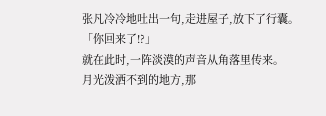张凡冷冷地吐出一句,走进屋子,放下了行囊。
「你回来了!?」
就在此时,一阵淡漠的声音从角落里传来。
月光泼洒不到的地方,那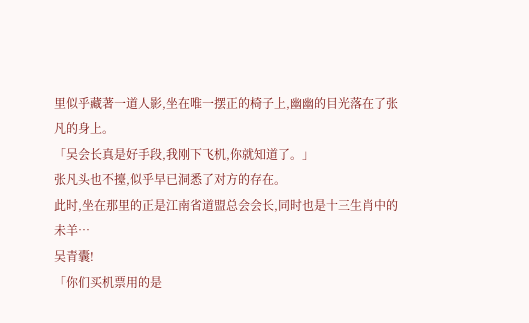里似乎藏著一道人影,坐在唯一摆正的椅子上,幽幽的目光落在了张凡的身上。
「吴会长真是好手段,我刚下飞机,你就知道了。」
张凡头也不擡,似乎早已洞悉了对方的存在。
此时,坐在那里的正是江南省道盟总会会长,同时也是十三生肖中的未羊…
吴青囊!
「你们买机票用的是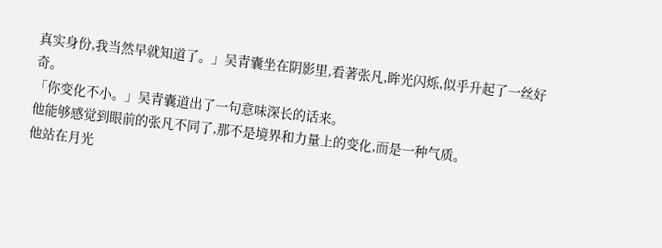真实身份,我当然早就知道了。」吴青囊坐在阴影里,看著张凡,眸光闪烁,似乎升起了一丝好奇。
「你变化不小。」吴青囊道出了一句意味深长的话来。
他能够感觉到眼前的张凡不同了,那不是境界和力量上的变化,而是一种气质。
他站在月光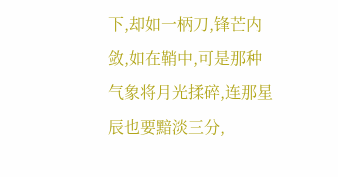下,却如一柄刀,锋芒内敛,如在鞘中,可是那种气象将月光揉碎,连那星辰也要黯淡三分,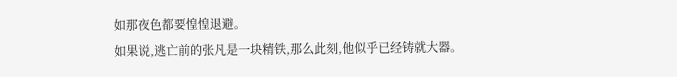如那夜色都要惶惶退避。
如果说,逃亡前的张凡是一块精铁,那么此刻,他似乎已经铸就大器。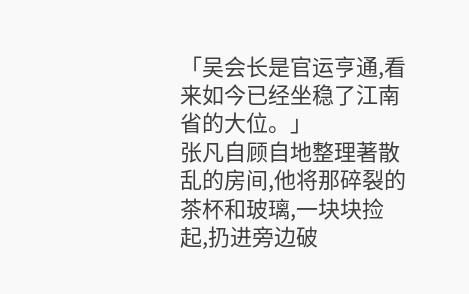「吴会长是官运亨通,看来如今已经坐稳了江南省的大位。」
张凡自顾自地整理著散乱的房间,他将那碎裂的茶杯和玻璃,一块块捡起,扔进旁边破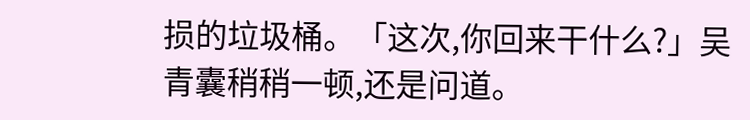损的垃圾桶。「这次,你回来干什么?」吴青囊稍稍一顿,还是问道。